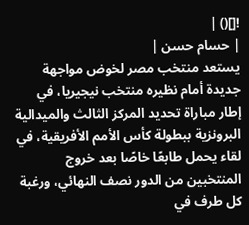![]() |
| حسام حسن |
يستعد منتخب مصر لخوض مواجهة جديدة أمام نظيره منتخب نيجيريا، في إطار مباراة تحديد المركز الثالث والميدالية البرونزية ببطولة كأس الأمم الأفريقية، في لقاء يحمل طابعًا خاصًا بعد خروج المنتخبين من الدور نصف النهائي، ورغبة كل طرف في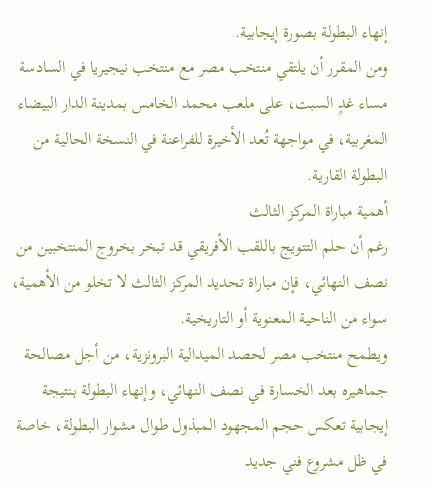إنهاء البطولة بصورة إيجابية.
ومن المقرر أن يلتقي منتخب مصر مع منتخب نيجيريا في السادسة مساء غدٍ السبت، على ملعب محمد الخامس بمدينة الدار البيضاء المغربية، في مواجهة تُعد الأخيرة للفراعنة في النسخة الحالية من البطولة القارية.
أهمية مباراة المركز الثالث
رغم أن حلم التتويج باللقب الأفريقي قد تبخر بخروج المنتخبين من نصف النهائي، فإن مباراة تحديد المركز الثالث لا تخلو من الأهمية، سواء من الناحية المعنوية أو التاريخية.
ويطمح منتخب مصر لحصد الميدالية البرونزية، من أجل مصالحة جماهيره بعد الخسارة في نصف النهائي، وإنهاء البطولة بنتيجة إيجابية تعكس حجم المجهود المبذول طوال مشوار البطولة، خاصة في ظل مشروع فني جديد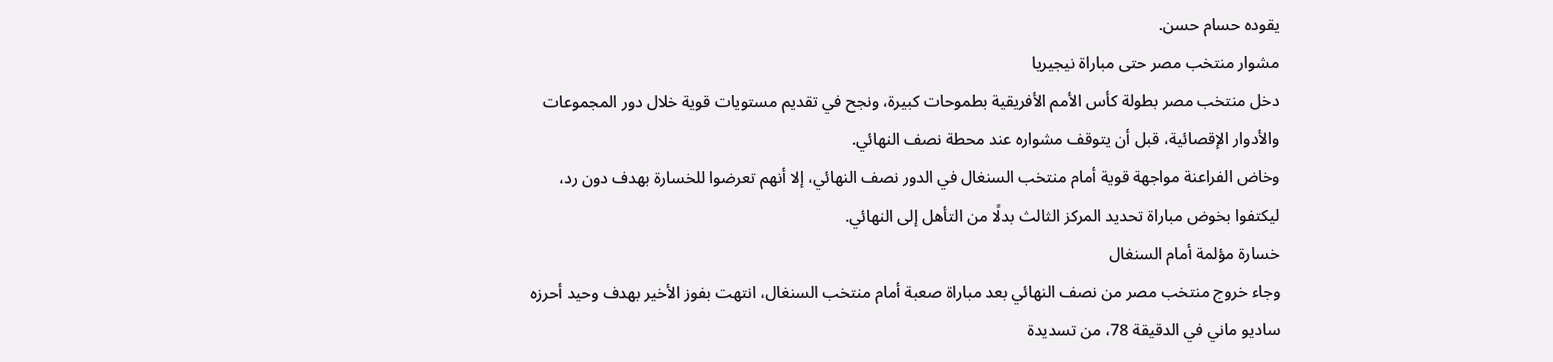يقوده حسام حسن.
مشوار منتخب مصر حتى مباراة نيجيريا
دخل منتخب مصر بطولة كأس الأمم الأفريقية بطموحات كبيرة، ونجح في تقديم مستويات قوية خلال دور المجموعات والأدوار الإقصائية، قبل أن يتوقف مشواره عند محطة نصف النهائي.
وخاض الفراعنة مواجهة قوية أمام منتخب السنغال في الدور نصف النهائي، إلا أنهم تعرضوا للخسارة بهدف دون رد، ليكتفوا بخوض مباراة تحديد المركز الثالث بدلًا من التأهل إلى النهائي.
خسارة مؤلمة أمام السنغال
وجاء خروج منتخب مصر من نصف النهائي بعد مباراة صعبة أمام منتخب السنغال، انتهت بفوز الأخير بهدف وحيد أحرزه ساديو ماني في الدقيقة 78، من تسديدة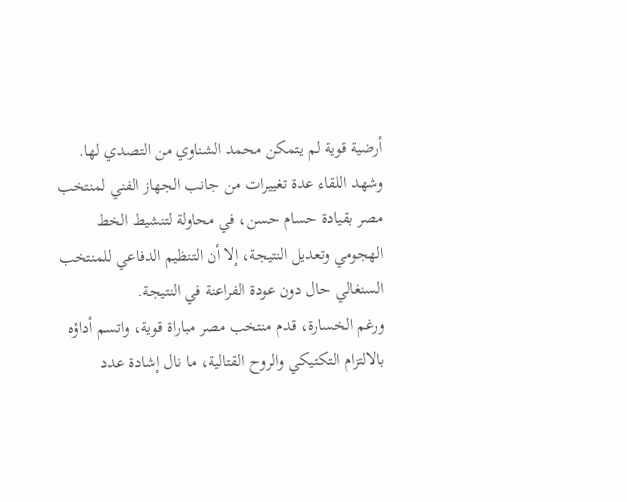أرضية قوية لم يتمكن محمد الشناوي من التصدي لها.
وشهد اللقاء عدة تغييرات من جانب الجهاز الفني لمنتخب مصر بقيادة حسام حسن، في محاولة لتنشيط الخط الهجومي وتعديل النتيجة، إلا أن التنظيم الدفاعي للمنتخب السنغالي حال دون عودة الفراعنة في النتيجة.
ورغم الخسارة، قدم منتخب مصر مباراة قوية، واتسم أداؤه بالالتزام التكتيكي والروح القتالية، ما نال إشادة عدد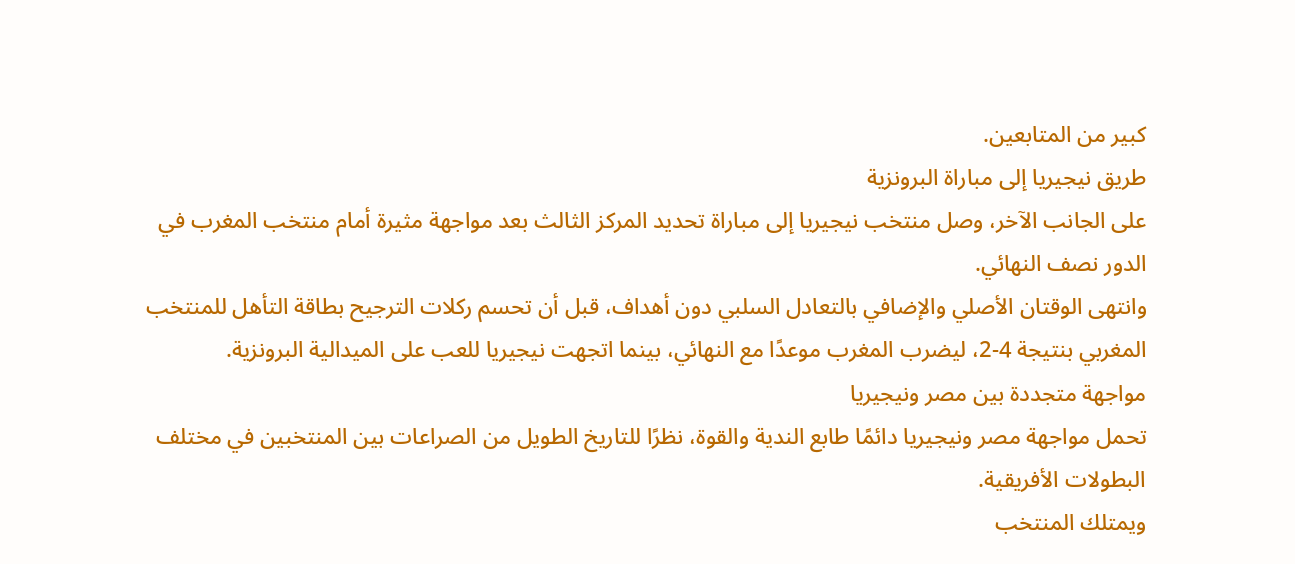كبير من المتابعين.
طريق نيجيريا إلى مباراة البرونزية
على الجانب الآخر، وصل منتخب نيجيريا إلى مباراة تحديد المركز الثالث بعد مواجهة مثيرة أمام منتخب المغرب في الدور نصف النهائي.
وانتهى الوقتان الأصلي والإضافي بالتعادل السلبي دون أهداف، قبل أن تحسم ركلات الترجيح بطاقة التأهل للمنتخب المغربي بنتيجة 4-2، ليضرب المغرب موعدًا مع النهائي، بينما اتجهت نيجيريا للعب على الميدالية البرونزية.
مواجهة متجددة بين مصر ونيجيريا
تحمل مواجهة مصر ونيجيريا دائمًا طابع الندية والقوة، نظرًا للتاريخ الطويل من الصراعات بين المنتخبين في مختلف البطولات الأفريقية.
ويمتلك المنتخب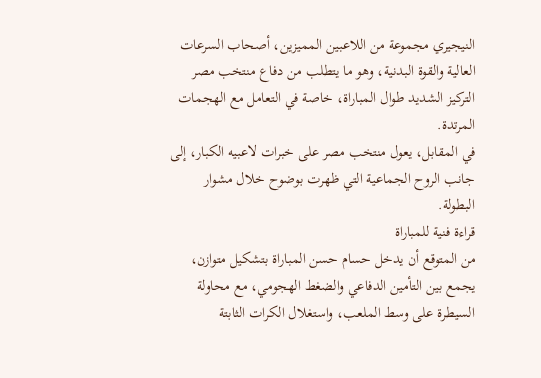النيجيري مجموعة من اللاعبين المميزين، أصحاب السرعات العالية والقوة البدنية، وهو ما يتطلب من دفاع منتخب مصر التركيز الشديد طوال المباراة، خاصة في التعامل مع الهجمات المرتدة.
في المقابل، يعول منتخب مصر على خبرات لاعبيه الكبار، إلى جانب الروح الجماعية التي ظهرت بوضوح خلال مشوار البطولة.
قراءة فنية للمباراة
من المتوقع أن يدخل حسام حسن المباراة بتشكيل متوازن، يجمع بين التأمين الدفاعي والضغط الهجومي، مع محاولة السيطرة على وسط الملعب، واستغلال الكرات الثابتة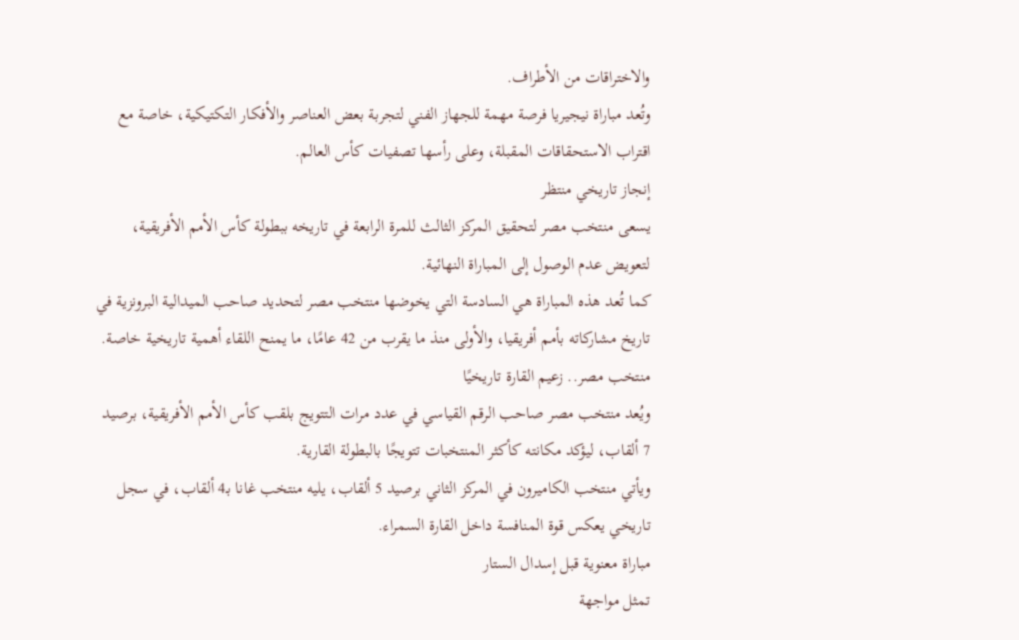والاختراقات من الأطراف.
وتُعد مباراة نيجيريا فرصة مهمة للجهاز الفني لتجربة بعض العناصر والأفكار التكتيكية، خاصة مع اقتراب الاستحقاقات المقبلة، وعلى رأسها تصفيات كأس العالم.
إنجاز تاريخي منتظر
يسعى منتخب مصر لتحقيق المركز الثالث للمرة الرابعة في تاريخه ببطولة كأس الأمم الأفريقية، لتعويض عدم الوصول إلى المباراة النهائية.
كما تُعد هذه المباراة هي السادسة التي يخوضها منتخب مصر لتحديد صاحب الميدالية البرونزية في تاريخ مشاركاته بأمم أفريقيا، والأولى منذ ما يقرب من 42 عامًا، ما يمنح اللقاء أهمية تاريخية خاصة.
منتخب مصر.. زعيم القارة تاريخيًا
ويُعد منتخب مصر صاحب الرقم القياسي في عدد مرات التتويج بلقب كأس الأمم الأفريقية، برصيد 7 ألقاب، ليؤكد مكانته كأكثر المنتخبات تتويجًا بالبطولة القارية.
ويأتي منتخب الكاميرون في المركز الثاني برصيد 5 ألقاب، يليه منتخب غانا بـ4 ألقاب، في سجل تاريخي يعكس قوة المنافسة داخل القارة السمراء.
مباراة معنوية قبل إسدال الستار
تمثل مواجهة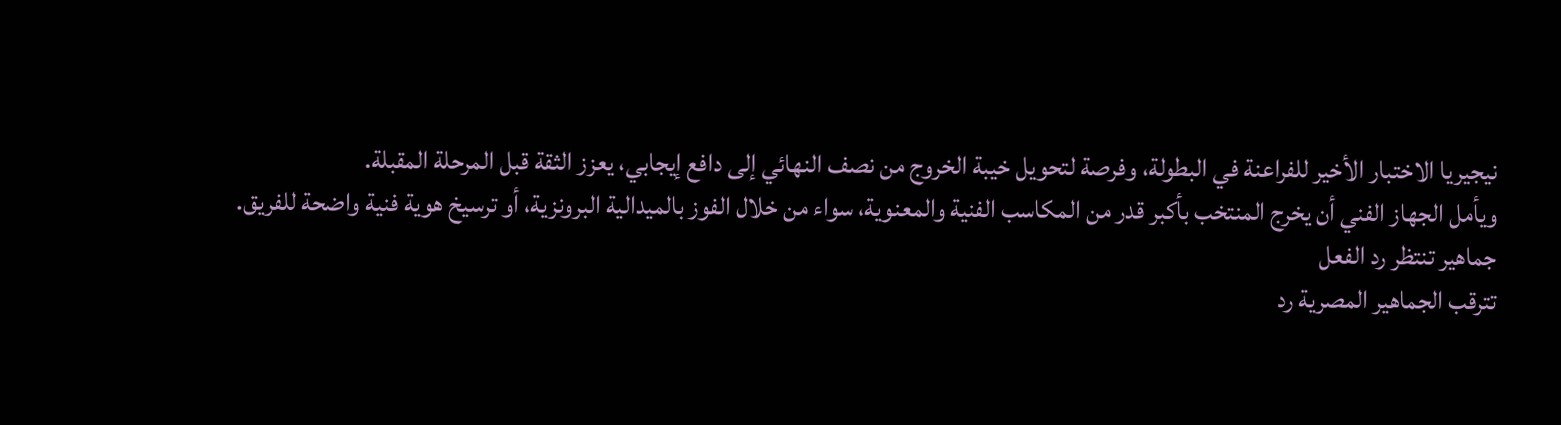نيجيريا الاختبار الأخير للفراعنة في البطولة، وفرصة لتحويل خيبة الخروج من نصف النهائي إلى دافع إيجابي، يعزز الثقة قبل المرحلة المقبلة.
ويأمل الجهاز الفني أن يخرج المنتخب بأكبر قدر من المكاسب الفنية والمعنوية، سواء من خلال الفوز بالميدالية البرونزية، أو ترسيخ هوية فنية واضحة للفريق.
جماهير تنتظر رد الفعل
تترقب الجماهير المصرية رد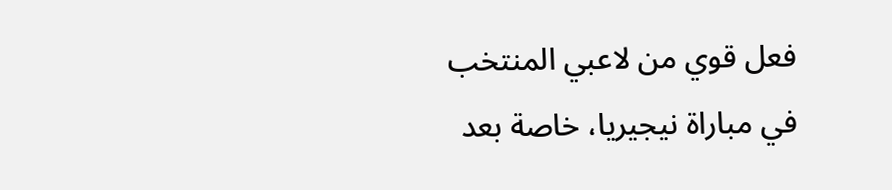فعل قوي من لاعبي المنتخب في مباراة نيجيريا، خاصة بعد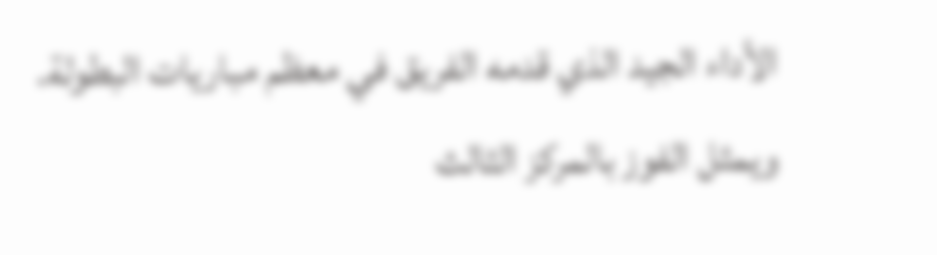الأداء الجيد الذي قدمه الفريق في معظم مباريات البطولة.
ويمثل الفوز بالمركز الثالث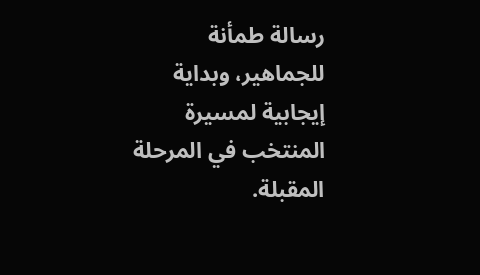رسالة طمأنة للجماهير، وبداية إيجابية لمسيرة المنتخب في المرحلة المقبلة.